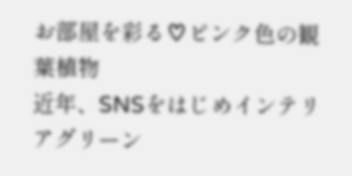お部屋を彩る♡ピンク色の観葉植物
近年、SNSをはじめインテリアグリーン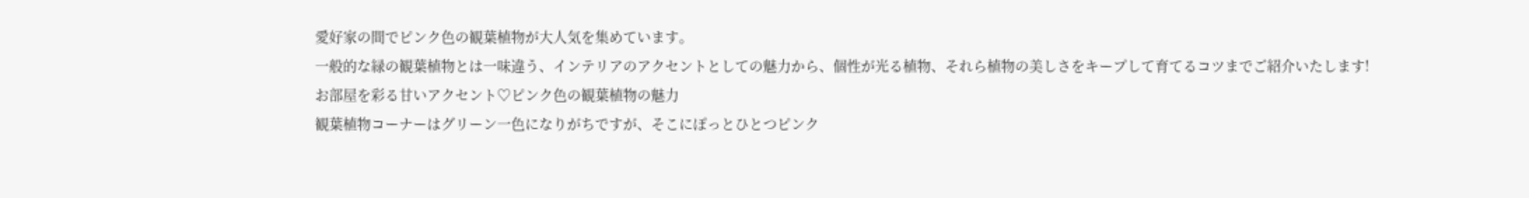愛好家の間でピンク色の観葉植物が大人気を集めています。
一般的な緑の観葉植物とは一味違う、インテリアのアクセントとしての魅力から、個性が光る植物、それら植物の美しさをキープして育てるコツまでご紹介いたします!
お部屋を彩る甘いアクセント♡ピンク色の観葉植物の魅力
観葉植物コーナーはグリーン一色になりがちですが、そこにぽっとひとつピンク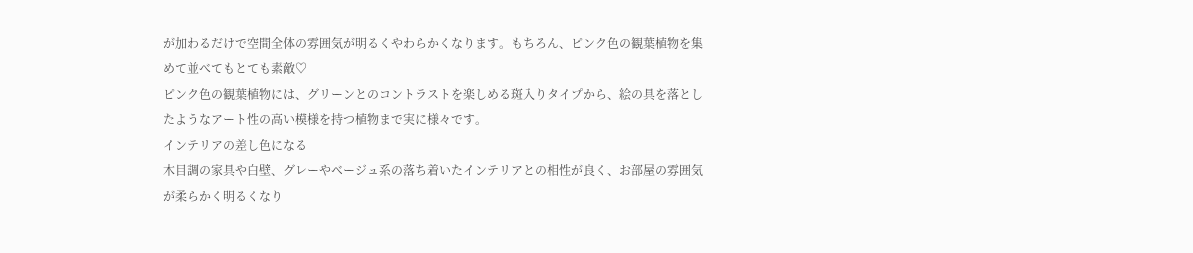が加わるだけで空間全体の雰囲気が明るくやわらかくなります。もちろん、ピンク色の観葉植物を集めて並べてもとても素敵♡
ピンク色の観葉植物には、グリーンとのコントラストを楽しめる斑入りタイプから、絵の具を落としたようなアート性の高い模様を持つ植物まで実に様々です。
インテリアの差し色になる
木目調の家具や白壁、グレーやベージュ系の落ち着いたインテリアとの相性が良く、お部屋の雰囲気が柔らかく明るくなり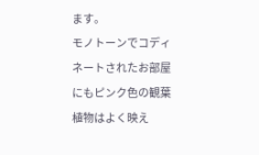ます。
モノトーンでコディネートされたお部屋にもピンク色の観葉植物はよく映え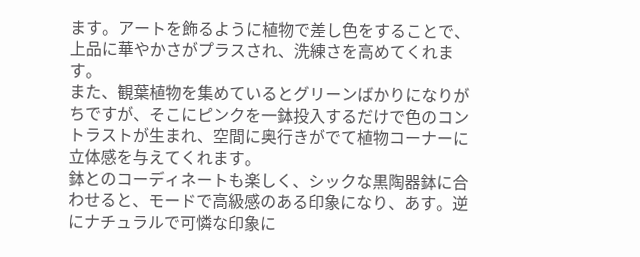ます。アートを飾るように植物で差し色をすることで、上品に華やかさがプラスされ、洗練さを高めてくれます。
また、観葉植物を集めているとグリーンばかりになりがちですが、そこにピンクを一鉢投入するだけで色のコントラストが生まれ、空間に奥行きがでて植物コーナーに立体感を与えてくれます。
鉢とのコーディネートも楽しく、シックな黒陶器鉢に合わせると、モードで高級感のある印象になり、あす。逆にナチュラルで可憐な印象に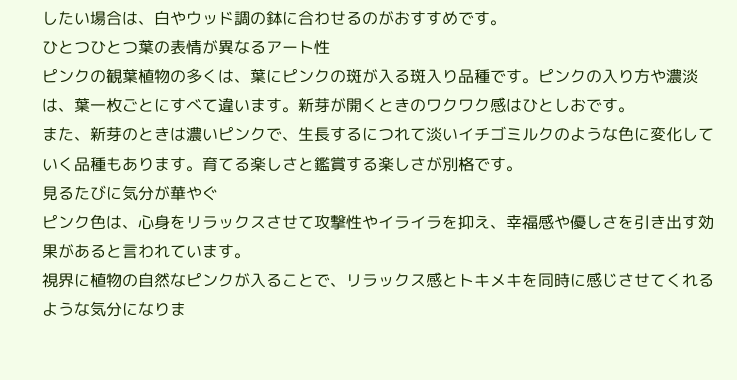したい場合は、白やウッド調の鉢に合わせるのがおすすめです。
ひとつひとつ葉の表情が異なるアート性
ピンクの観葉植物の多くは、葉にピンクの斑が入る斑入り品種です。ピンクの入り方や濃淡は、葉一枚ごとにすべて違います。新芽が開くときのワクワク感はひとしおです。
また、新芽のときは濃いピンクで、生長するにつれて淡いイチゴミルクのような色に変化していく品種もあります。育てる楽しさと鑑賞する楽しさが別格です。
見るたびに気分が華やぐ
ピンク色は、心身をリラックスさせて攻撃性やイライラを抑え、幸福感や優しさを引き出す効果があると言われています。
視界に植物の自然なピンクが入ることで、リラックス感とトキメキを同時に感じさせてくれるような気分になりま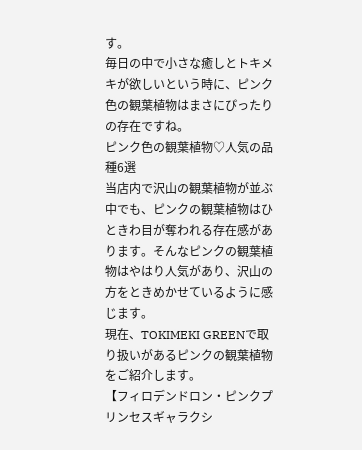す。
毎日の中で小さな癒しとトキメキが欲しいという時に、ピンク色の観葉植物はまさにぴったりの存在ですね。
ピンク色の観葉植物♡人気の品種6選
当店内で沢山の観葉植物が並ぶ中でも、ピンクの観葉植物はひときわ目が奪われる存在感があります。そんなピンクの観葉植物はやはり人気があり、沢山の方をときめかせているように感じます。
現在、TOKIMEKI GREENで取り扱いがあるピンクの観葉植物をご紹介します。
【フィロデンドロン・ピンクプリンセスギャラクシ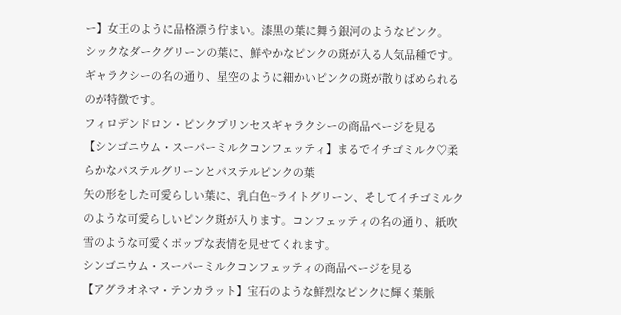ー】女王のように品格漂う佇まい。漆黒の葉に舞う銀河のようなピンク。
シックなダークグリーンの葉に、鮮やかなピンクの斑が入る人気品種です。ギャラクシーの名の通り、星空のように細かいピンクの斑が散りばめられるのが特徴です。
フィロデンドロン・ピンクプリンセスギャラクシーの商品ページを見る
【シンゴニウム・スーパーミルクコンフェッティ】まるでイチゴミルク♡柔らかなパステルグリーンとパステルピンクの葉
矢の形をした可愛らしい葉に、乳白色~ライトグリーン、そしてイチゴミルクのような可愛らしいピンク斑が入ります。コンフェッティの名の通り、紙吹雪のような可愛くポップな表情を見せてくれます。
シンゴニウム・スーパーミルクコンフェッティの商品ページを見る
【アグラオネマ・テンカラット】宝石のような鮮烈なピンクに輝く葉脈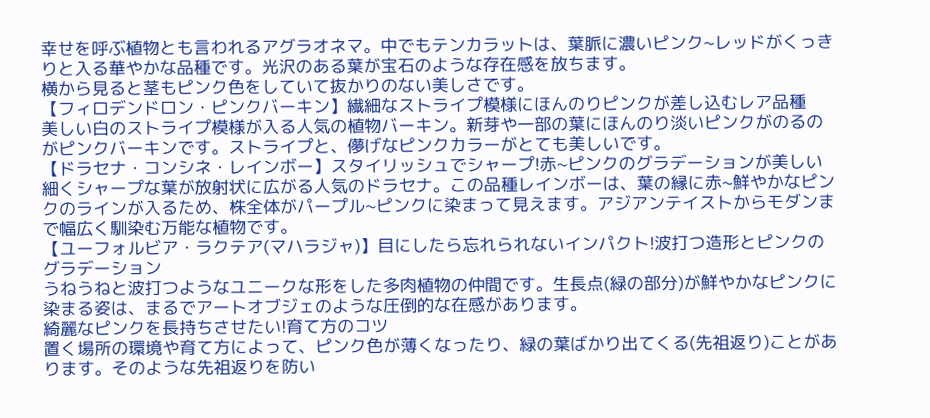幸せを呼ぶ植物とも言われるアグラオネマ。中でもテンカラットは、葉脈に濃いピンク~レッドがくっきりと入る華やかな品種です。光沢のある葉が宝石のような存在感を放ちます。
横から見ると茎もピンク色をしていて抜かりのない美しさです。
【フィロデンドロン・ピンクバーキン】繊細なストライプ模様にほんのりピンクが差し込むレア品種
美しい白のストライプ模様が入る人気の植物バーキン。新芽や一部の葉にほんのり淡いピンクがのるのがピンクバーキンです。ストライプと、儚げなピンクカラーがとても美しいです。
【ドラセナ・コンシネ・レインボー】スタイリッシュでシャープ!赤~ピンクのグラデーションが美しい
細くシャープな葉が放射状に広がる人気のドラセナ。この品種レインボーは、葉の縁に赤~鮮やかなピンクのラインが入るため、株全体がパープル~ピンクに染まって見えます。アジアンテイストからモダンまで幅広く馴染む万能な植物です。
【ユーフォルビア・ラクテア(マハラジャ)】目にしたら忘れられないインパクト!波打つ造形とピンクのグラデーション
うねうねと波打つようなユニークな形をした多肉植物の仲間です。生長点(緑の部分)が鮮やかなピンクに染まる姿は、まるでアートオブジェのような圧倒的な在感があります。
綺麗なピンクを長持ちさせたい!育て方のコツ
置く場所の環境や育て方によって、ピンク色が薄くなったり、緑の葉ばかり出てくる(先祖返り)ことがあります。そのような先祖返りを防い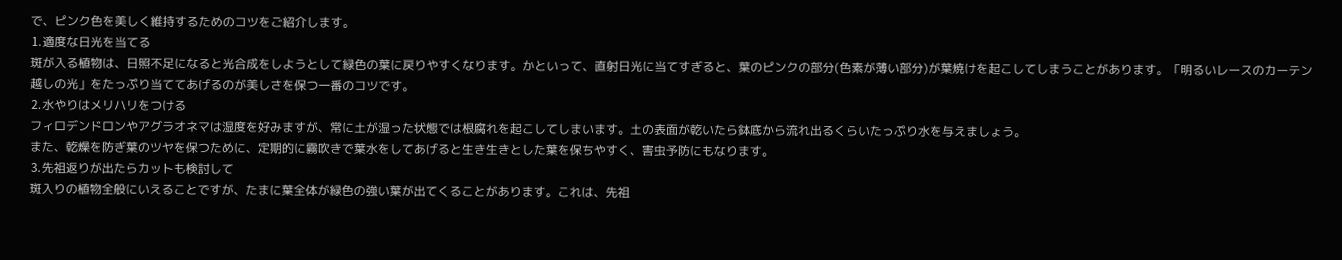で、ピンク色を美しく維持するためのコツをご紹介します。
⒈適度な日光を当てる
斑が入る植物は、日照不足になると光合成をしようとして緑色の葉に戻りやすくなります。かといって、直射日光に当てすぎると、葉のピンクの部分(色素が薄い部分)が葉焼けを起こしてしまうことがあります。「明るいレースのカーテン越しの光」をたっぷり当ててあげるのが美しさを保つ一番のコツです。
⒉水やりはメリハリをつける
フィロデンドロンやアグラオネマは湿度を好みますが、常に土が湿った状態では根腐れを起こしてしまいます。土の表面が乾いたら鉢底から流れ出るくらいたっぷり水を与えましょう。
また、乾燥を防ぎ葉のツヤを保つために、定期的に霧吹きで葉水をしてあげると生き生きとした葉を保ちやすく、害虫予防にもなります。
⒊先祖返りが出たらカットも検討して
斑入りの植物全般にいえることですが、たまに葉全体が緑色の強い葉が出てくることがあります。これは、先祖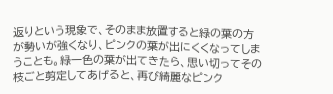返りという現象で、そのまま放置すると緑の葉の方が勢いが強くなり、ピンクの葉が出にくくなってしまうことも。緑一色の葉が出てきたら、思い切ってその枝ごと剪定してあげると、再び綺麗なピンク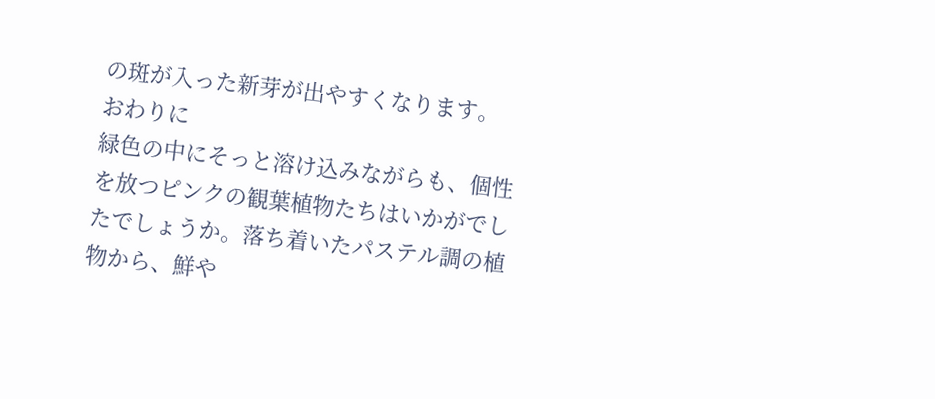の斑が入った新芽が出やすくなります。
おわりに
緑色の中にそっと溶け込みながらも、個性を放つピンクの観葉植物たちはいかがでしたでしょうか。落ち着いたパステル調の植物から、鮮や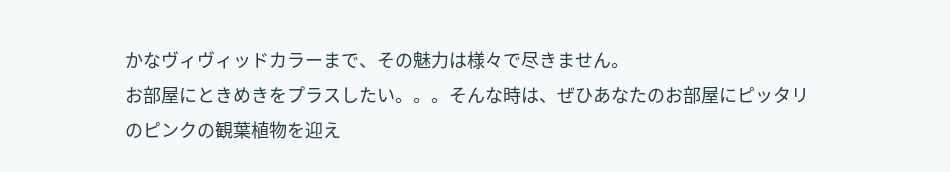かなヴィヴィッドカラーまで、その魅力は様々で尽きません。
お部屋にときめきをプラスしたい。。。そんな時は、ぜひあなたのお部屋にピッタリのピンクの観葉植物を迎え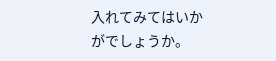入れてみてはいかがでしょうか。